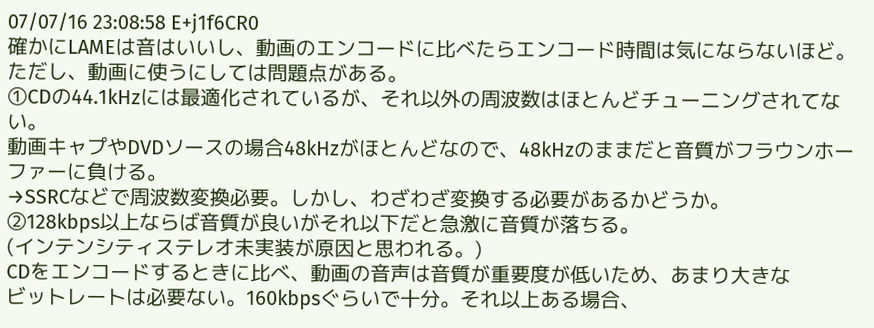07/07/16 23:08:58 E+j1f6CR0
確かにLAMEは音はいいし、動画のエンコードに比べたらエンコード時間は気にならないほど。
ただし、動画に使うにしては問題点がある。
①CDの44.1kHzには最適化されているが、それ以外の周波数はほとんどチューニングされてない。
動画キャプやDVDソースの場合48kHzがほとんどなので、48kHzのままだと音質がフラウンホーファーに負ける。
→SSRCなどで周波数変換必要。しかし、わざわざ変換する必要があるかどうか。
②128kbps以上ならば音質が良いがそれ以下だと急激に音質が落ちる。
(インテンシティステレオ未実装が原因と思われる。)
CDをエンコードするときに比べ、動画の音声は音質が重要度が低いため、あまり大きな
ビットレートは必要ない。160kbpsぐらいで十分。それ以上ある場合、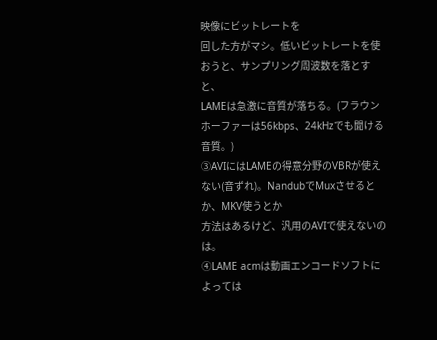映像にビットレートを
回した方がマシ。低いビットレートを使おうと、サンプリング周波数を落とすと、
LAMEは急激に音質が落ちる。(フラウンホーファーは56kbps、24kHzでも聞ける音質。)
③AVIにはLAMEの得意分野のVBRが使えない(音ずれ)。NandubでMuxさせるとか、MKV使うとか
方法はあるけど、汎用のAVIで使えないのは。
④LAME acmは動画エンコードソフトによっては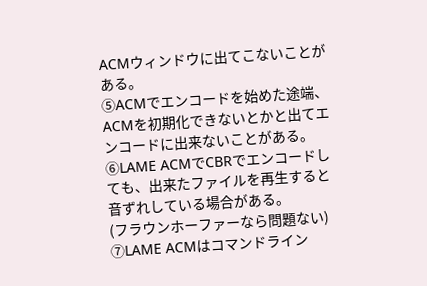ACMウィンドウに出てこないことがある。
⑤ACMでエンコードを始めた途端、ACMを初期化できないとかと出てエンコードに出来ないことがある。
⑥LAME ACMでCBRでエンコードしても、出来たファイルを再生すると音ずれしている場合がある。
(フラウンホーファーなら問題ない)
⑦LAME ACMはコマンドライン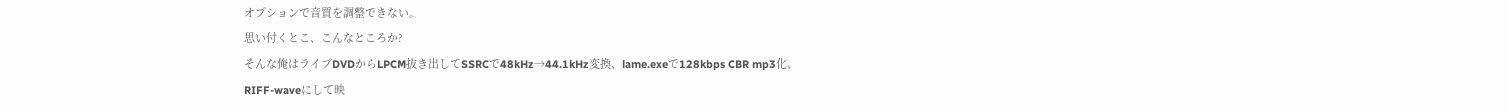オプションで音質を調整できない。
思い付くとこ、こんなところか?
そんな俺はライブDVDからLPCM抜き出してSSRCで48kHz→44.1kHz変換、lame.exeで128kbps CBR mp3化、
RIFF-waveにして映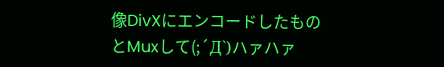像DivXにエンコードしたものとMuxして(;´Д`)ハァハァ